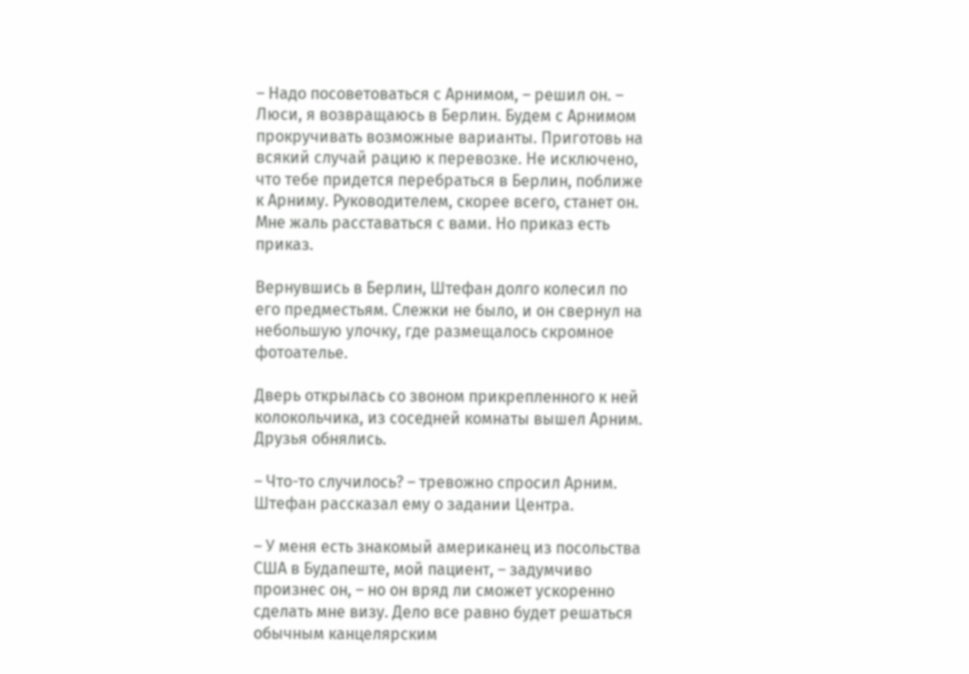– Надо посоветоваться с Арнимом, – решил он. – Люси, я возвращаюсь в Берлин. Будем с Арнимом прокручивать возможные варианты. Приготовь на всякий случай рацию к перевозке. Не исключено, что тебе придется перебраться в Берлин, поближе к Арниму. Руководителем, скорее всего, станет он. Мне жаль расставаться с вами. Но приказ есть приказ.

Вернувшись в Берлин, Штефан долго колесил по его предместьям. Слежки не было, и он свернул на небольшую улочку, где размещалось скромное фотоателье.

Дверь открылась со звоном прикрепленного к ней колокольчика, из соседней комнаты вышел Арним. Друзья обнялись.

– Что-то случилось? – тревожно спросил Арним. Штефан рассказал ему о задании Центра.

– У меня есть знакомый американец из посольства США в Будапеште, мой пациент, – задумчиво произнес он, – но он вряд ли сможет ускоренно сделать мне визу. Дело все равно будет решаться обычным канцелярским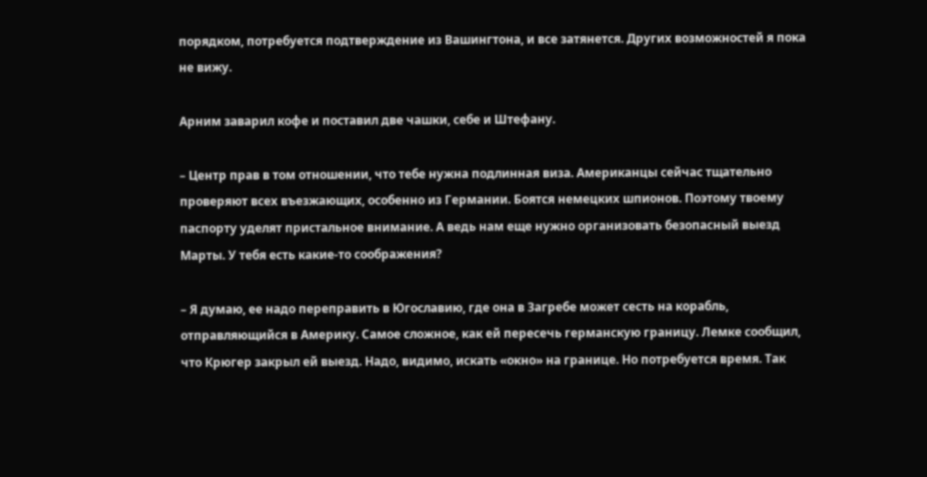порядком, потребуется подтверждение из Вашингтона, и все затянется. Других возможностей я пока не вижу.

Арним заварил кофе и поставил две чашки, себе и Штефану.

– Центр прав в том отношении, что тебе нужна подлинная виза. Американцы сейчас тщательно проверяют всех въезжающих, особенно из Германии. Боятся немецких шпионов. Поэтому твоему паспорту уделят пристальное внимание. А ведь нам еще нужно организовать безопасный выезд Марты. У тебя есть какие-то соображения?

– Я думаю, ее надо переправить в Югославию, где она в Загребе может сесть на корабль, отправляющийся в Америку. Самое сложное, как ей пересечь германскую границу. Лемке сообщил, что Крюгер закрыл ей выезд. Надо, видимо, искать «окно» на границе. Но потребуется время. Так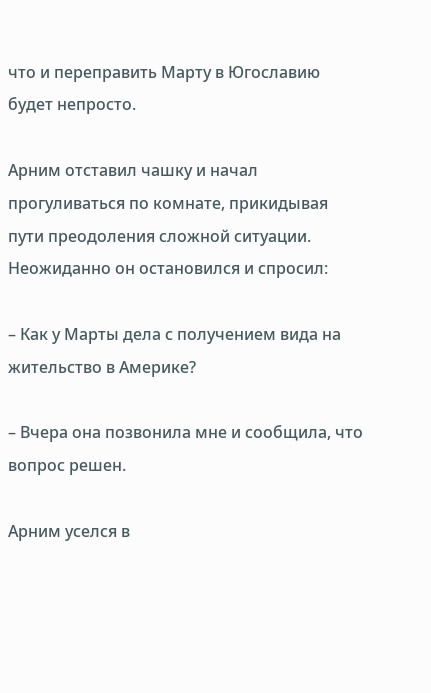что и переправить Марту в Югославию будет непросто.

Арним отставил чашку и начал прогуливаться по комнате, прикидывая пути преодоления сложной ситуации. Неожиданно он остановился и спросил:

– Как у Марты дела с получением вида на жительство в Америке?

– Вчера она позвонила мне и сообщила, что вопрос решен.

Арним уселся в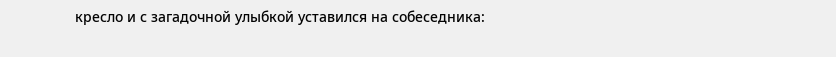кресло и с загадочной улыбкой уставился на собеседника: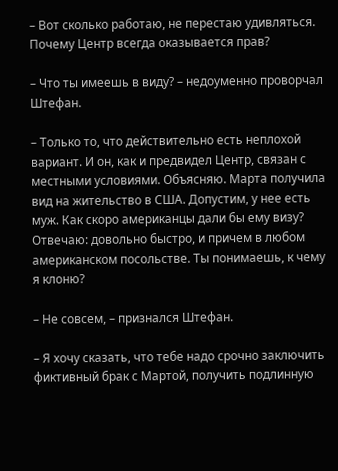– Вот сколько работаю, не перестаю удивляться. Почему Центр всегда оказывается прав?

– Что ты имеешь в виду? – недоуменно проворчал Штефан.

– Только то, что действительно есть неплохой вариант. И он, как и предвидел Центр, связан с местными условиями. Объясняю. Марта получила вид на жительство в США. Допустим, у нее есть муж. Как скоро американцы дали бы ему визу? Отвечаю: довольно быстро, и причем в любом американском посольстве. Ты понимаешь, к чему я клоню?

– Не совсем, – признался Штефан.

– Я хочу сказать, что тебе надо срочно заключить фиктивный брак с Мартой, получить подлинную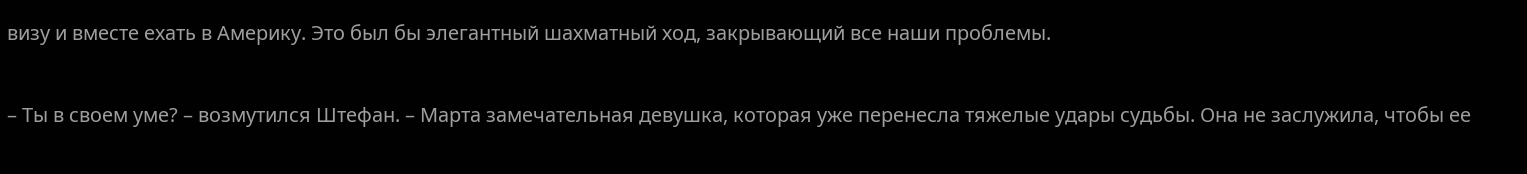визу и вместе ехать в Америку. Это был бы элегантный шахматный ход, закрывающий все наши проблемы.

– Ты в своем уме? – возмутился Штефан. – Марта замечательная девушка, которая уже перенесла тяжелые удары судьбы. Она не заслужила, чтобы ее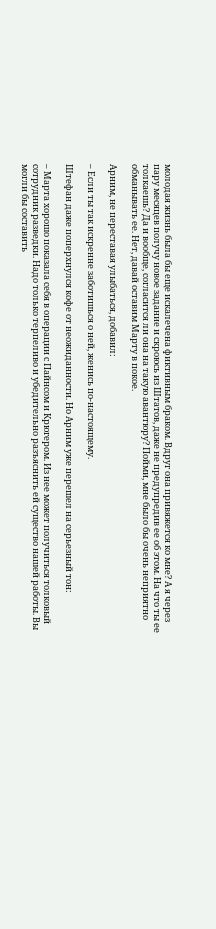молодая жизнь была бы еще искалечена фиктивным браком. Вдруг она привяжется ко мне? А я через пару месяцев получу новое задание и скроюсь из Штатов, даже не предупредив ее об этом. На что ты ее толкаешь? Да и вообще, согласится ли она на такую авантюру? Пойми, мне было бы очень неприятно обманывать ее. Нет, давай оставим Марту в покое.

Арним, не переставая улыбаться, добавил:

– Если ты так искренне заботишься о ней, женись по-настоящему.

Штефан даже поперхнулся кофе от неожиданности. Но Арним уже перешел на серьезный тон:

– Марта хорошо показала себя в операции с Пайнсом и Крюгером. Из нее может получиться толковый сотрудник разведки. Надо только терпеливо и убедительно разъяснить ей существо нашей работы. Вы могли бы составить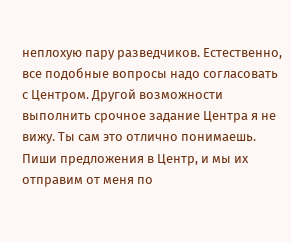неплохую пару разведчиков. Естественно, все подобные вопросы надо согласовать с Центром. Другой возможности выполнить срочное задание Центра я не вижу. Ты сам это отлично понимаешь. Пиши предложения в Центр, и мы их отправим от меня по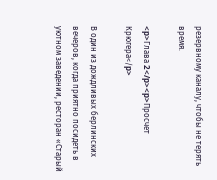резервному каналу, чтобы не терять время.

<p>Глава 2</p><p>Просчет Крюгера</p>

В один из дождливых берлинских вечеров, когда приятно посидеть в уютном заведении, ресторан «Старый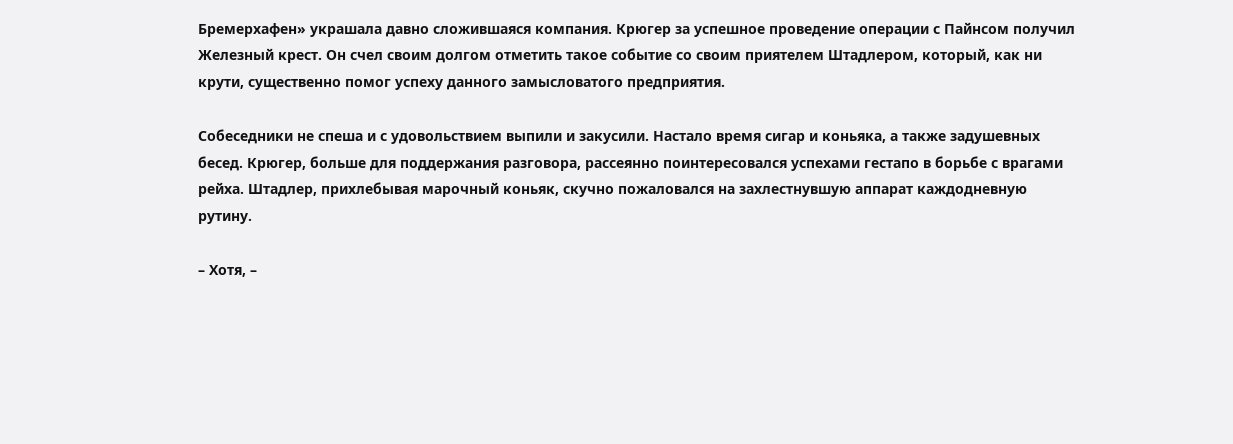Бремерхафен» украшала давно сложившаяся компания. Крюгер за успешное проведение операции с Пайнсом получил Железный крест. Он счел своим долгом отметить такое событие со своим приятелем Штадлером, который, как ни крути, существенно помог успеху данного замысловатого предприятия.

Собеседники не спеша и с удовольствием выпили и закусили. Настало время сигар и коньяка, а также задушевных бесед. Крюгер, больше для поддержания разговора, рассеянно поинтересовался успехами гестапо в борьбе с врагами рейха. Штадлер, прихлебывая марочный коньяк, скучно пожаловался на захлестнувшую аппарат каждодневную рутину.

– Хотя, –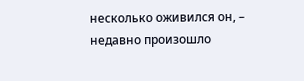несколько оживился он, – недавно произошло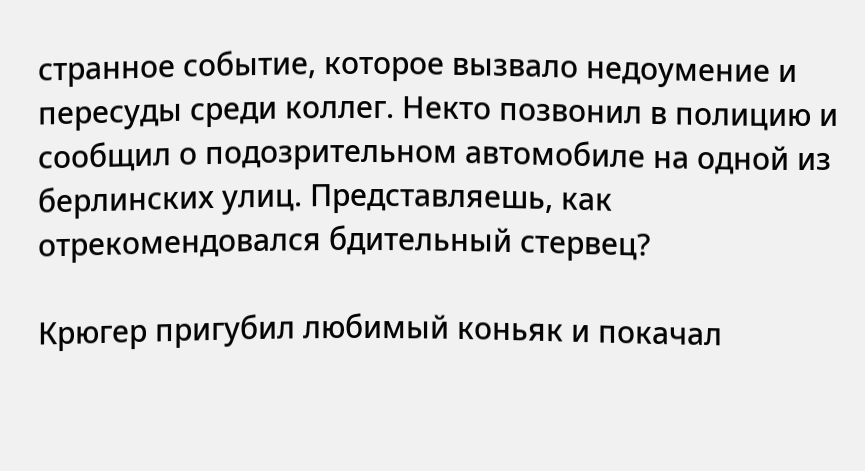странное событие, которое вызвало недоумение и пересуды среди коллег. Некто позвонил в полицию и сообщил о подозрительном автомобиле на одной из берлинских улиц. Представляешь, как отрекомендовался бдительный стервец?

Крюгер пригубил любимый коньяк и покачал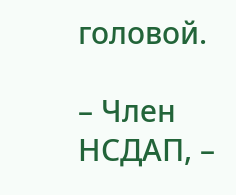головой.

– Член НСДАП, –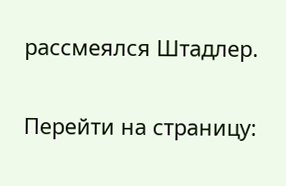рассмеялся Штадлер.

Перейти на страницу: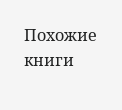Похожие книги